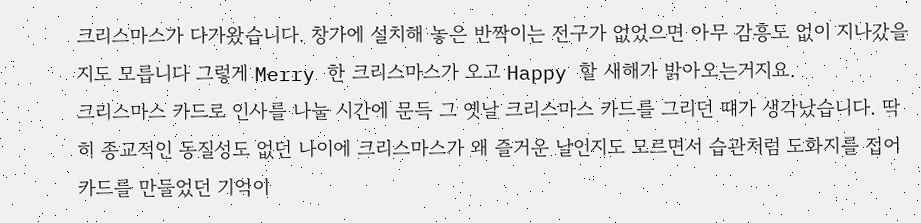크리스마스가 다가왔습니다. 창가에 설치해 놓은 반짝이는 전구가 없었으면 아무 감흥도 없이 지나갔을지도 모릅니다 그렇게 Merry 한 크리스마스가 오고 Happy 할 새해가 밝아오는거지요.
크리스마스 카드로 인사를 나눌 시간에 문득 그 옛날 크리스마스 카드를 그리던 떄가 생각났습니다. 딱히 종교적인 동질성도 없던 나이에 크리스마스가 왜 즐거운 날인지도 모르면서 습관처럼 도화지를 접어 카드를 만들었던 기억이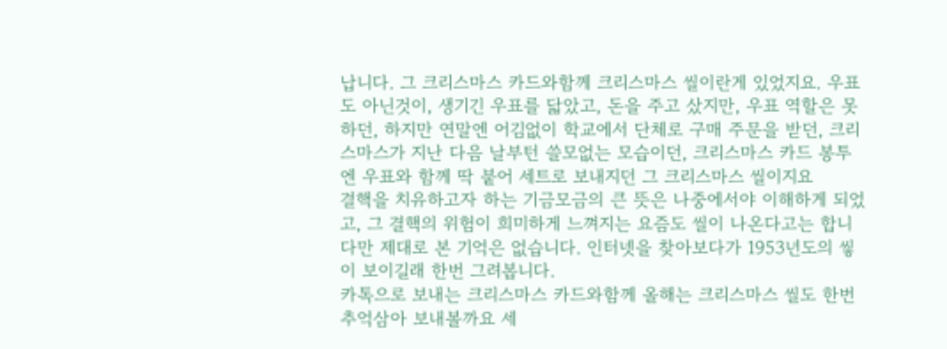납니다. 그 크리스마스 카드와함께 크리스마스 씰이란게 있었지요. 우표도 아닌것이, 생기긴 우표를 닯았고, 돈을 주고 샀지만, 우표 역할은 못하던, 하지만 연말엔 어김없이 학교에서 단체로 구매 주문을 받던, 크리스마스가 지난 다음 날부턴 쓸모없는 모습이던, 크리스마스 카드 봉투엔 우표와 함께 딱 붙어 세트로 보내지던 그 크리스마스 씰이지요
결핵을 치유하고자 하는 기금모금의 큰 뜻은 나중에서야 이해하게 되었고, 그 결핵의 위험이 희미하게 느껴지는 요즘도 씰이 나온다고는 합니다만 제대로 본 기억은 없습니다. 인터넷을 찾아보다가 1953년도의 앃이 보이길래 한번 그려봅니다.
카톡으로 보내는 크리스마스 카드와함께 올해는 크리스마스 씰도 한번 추억삼아 보내볼까요 세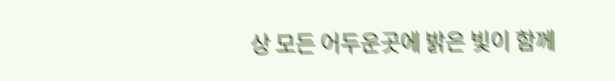상 모든 어두운곳에 밝은 빛이 함께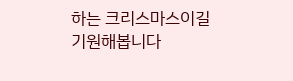하는 크리스마스이길 기원해봅니다